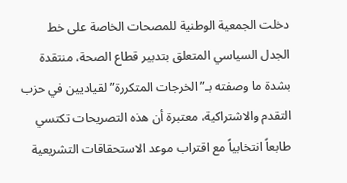دخلت الجمعية الوطنية للمصحات الخاصة على خط الجدل السياسي المتعلق بتدبير قطاع الصحة، منتقدة بشدة ما وصفته بـ”الخرجات المتكررة” لقياديين في حزب التقدم والاشتراكية، معتبرة أن هذه التصريحات تكتسي طابعاً انتخابياً مع اقتراب موعد الاستحقاقات التشريعية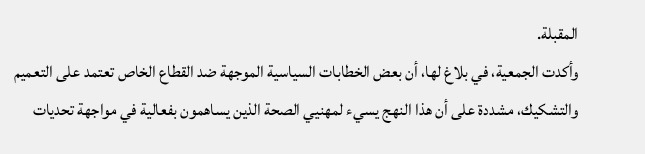المقبلة.
وأكدت الجمعية، في بلاغ لها، أن بعض الخطابات السياسية الموجهة ضد القطاع الخاص تعتمد على التعميم والتشكيك، مشددة على أن هذا النهج يسيء لمهنيي الصحة الذين يساهمون بفعالية في مواجهة تحديات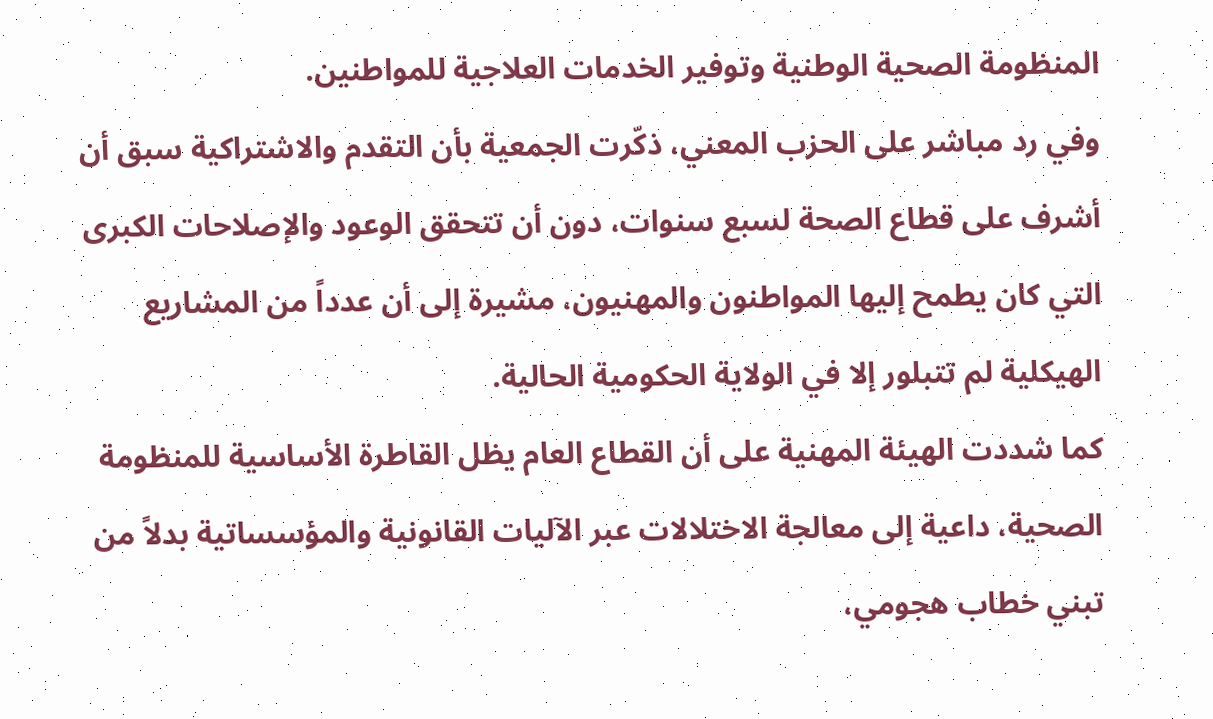المنظومة الصحية الوطنية وتوفير الخدمات العلاجية للمواطنين.
وفي رد مباشر على الحزب المعني، ذكّرت الجمعية بأن التقدم والاشتراكية سبق أن أشرف على قطاع الصحة لسبع سنوات، دون أن تتحقق الوعود والإصلاحات الكبرى التي كان يطمح إليها المواطنون والمهنيون، مشيرة إلى أن عدداً من المشاريع الهيكلية لم تتبلور إلا في الولاية الحكومية الحالية.
كما شددت الهيئة المهنية على أن القطاع العام يظل القاطرة الأساسية للمنظومة الصحية، داعية إلى معالجة الاختلالات عبر الآليات القانونية والمؤسساتية بدلاً من تبني خطاب هجومي،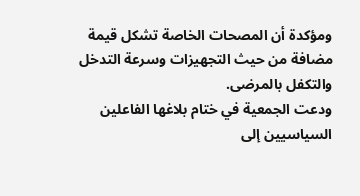ومؤكدة أن المصحات الخاصة تشكل قيمة مضافة من حيث التجهيزات وسرعة التدخل والتكفل بالمرضى.
ودعت الجمعية في ختام بلاغها الفاعلين السياسيين إلى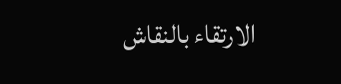الارتقاء بالنقاش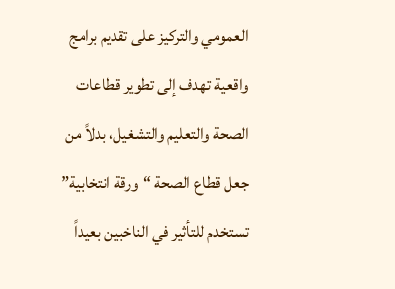العمومي والتركيز على تقديم برامج واقعية تهدف إلى تطوير قطاعات الصحة والتعليم والتشغيل، بدلاً من جعل قطاع الصحة “ورقة انتخابية” تستخدم للتأثير في الناخبين بعيداً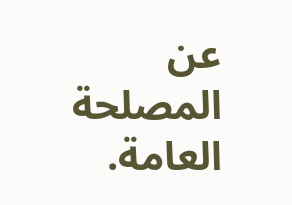عن المصلحة العامة.